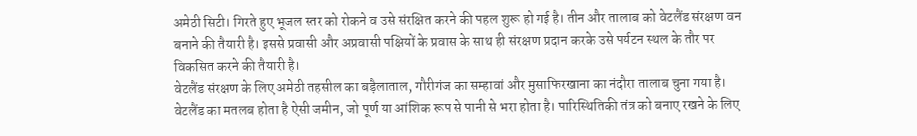अमेठी सिटी। गिरते हुए भूजल स्तर को रोकने व उसे संरक्षित करने की पहल शुरू हो गई है। तीन और तालाब को वेटलैंड संरक्षण वन बनाने की तैयारी है। इससे प्रवासी और अप्रवासी पक्षियों के प्रवास के साथ ही संरक्षण प्रदान करके उसे पर्यटन स्थल के तौर पर विकसित करने की तैयारी है।
वेटलैंड संरक्षण के लिए अमेठी तहसील का बड़ैलाताल, गौरीगंज का सम्हावां और मुसाफिरखाना का नंदौरा तालाब चुना गया है। वेटलैंड का मतलब होता है ऐसी जमीन, जो पूर्ण या आंशिक रूप से पानी से भरा होता है। पारिस्थितिकी तंत्र को बनाए रखने के लिए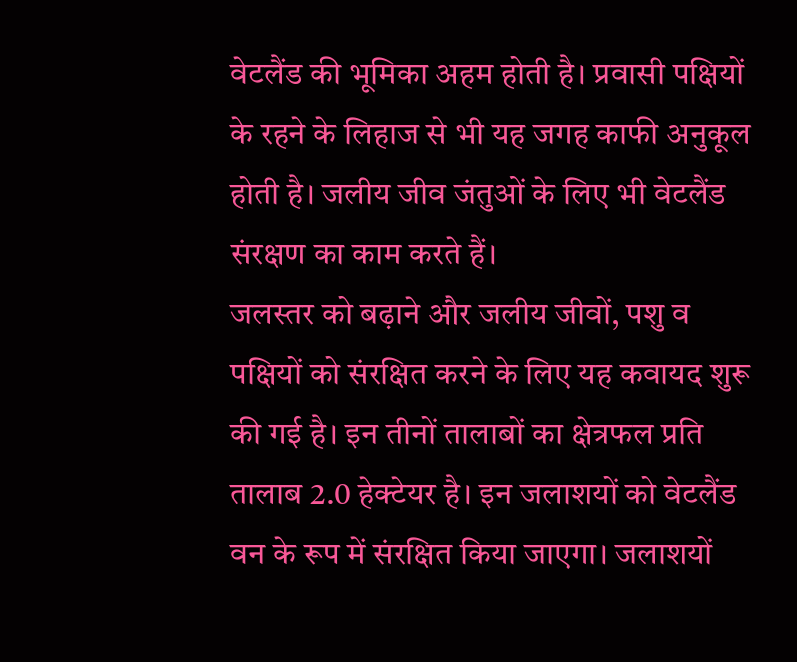वेटलैंड की भूमिका अहम होती है। प्रवासी पक्षियों के रहने के लिहाज से भी यह जगह काफी अनुकूल होती है। जलीय जीव जंतुओं के लिए भी वेटलैंड संरक्षण का काम करते हैं।
जलस्तर को बढ़ाने और जलीय जीवों, पशु व पक्षियों को संरक्षित करने के लिए यह कवायद शुरू की गई है। इन तीनों तालाबों का क्षेत्रफल प्रति तालाब 2.0 हेक्टेयर है। इन जलाशयों को वेटलैंड वन के रूप में संरक्षित किया जाएगा। जलाशयों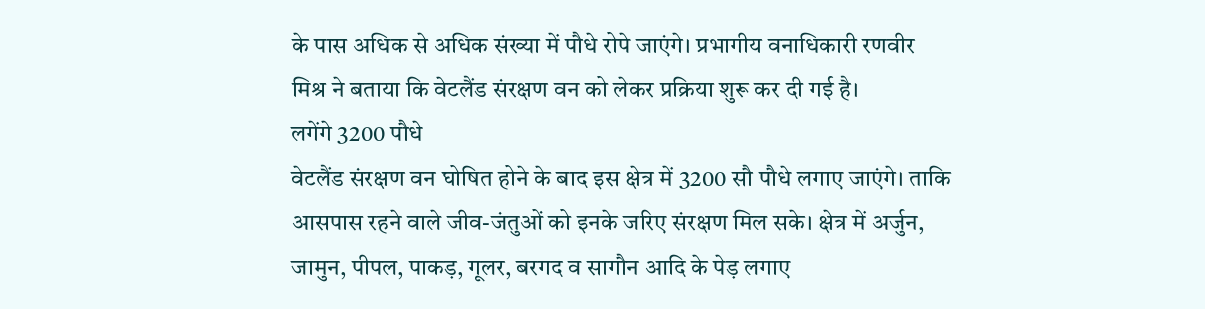के पास अधिक से अधिक संख्या में पौधे रोपे जाएंगे। प्रभागीय वनाधिकारी रणवीर मिश्र ने बताया कि वेटलैंड संरक्षण वन को लेकर प्रक्रिया शुरू कर दी गई है।
लगेंगे 3200 पौधे
वेटलैंड संरक्षण वन घोषित होने के बाद इस क्षेत्र में 3200 सौ पौधे लगाए जाएंगे। ताकि आसपास रहने वाले जीव-जंतुओं को इनके जरिए संरक्षण मिल सके। क्षेत्र में अर्जुन, जामुन, पीपल, पाकड़, गूलर, बरगद व सागौन आदि के पेड़ लगाए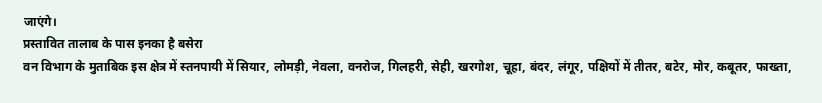जाएंगे।
प्रस्तावित तालाब के पास इनका है बसेरा
वन विभाग के मुताबिक इस क्षेत्र में स्तनपायी में सियार, लोमड़ी, नेवला, वनरोज, गिलहरी, सेही, खरगोश, चूहा, बंदर, लंगूर, पक्षियों में तीतर, बटेर, मोर, कबूतर, फाख्ता,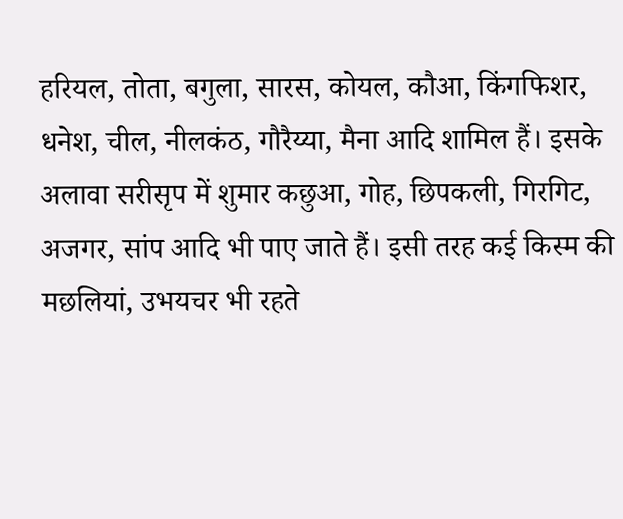हरियल, तोता, बगुला, सारस, कोयल, कौआ, किंगफिशर, धनेश, चील, नीलकंठ, गौरैय्या, मैना आदि शामिल हैं। इसके अलावा सरीसृप में शुमार कछुआ, गोह, छिपकली, गिरगिट, अजगर, सांप आदि भी पाए जाते हैं। इसी तरह कई किस्म की मछलियां, उभयचर भी रहते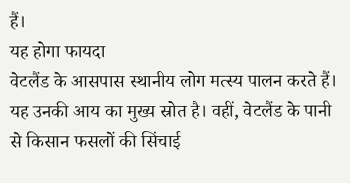हैं।
यह होगा फायदा
वेटलैंड के आसपास स्थानीय लोग मत्स्य पालन करते हैं। यह उनकी आय का मुख्य स्रोत है। वहीं, वेटलैंड के पानी से किसान फसलों की सिंचाई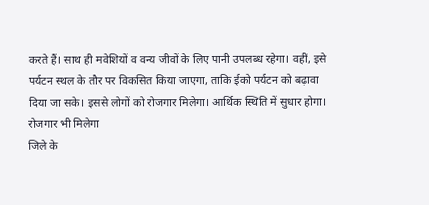करते हैं। साथ ही मवेशियों व वन्य जीवों के लिए पानी उपलब्ध रहेगा। वहीं, इसे पर्यटन स्थल के तौर पर विकसित किया जाएगा, ताकि ईको पर्यटन को बढ़ावा दिया जा सके। इससे लोगों को रोजगार मिलेगा। आर्थिक स्थिति में सुधार होगा।
रोजगार भी मिलेगा
जिले के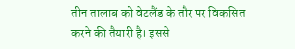तीन तालाब को वेटलैंड के तौर पर विकसित करने की तैयारी है। इससे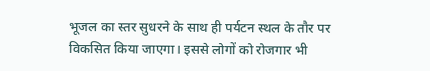भूजल का स्तर सुधरने के साथ ही पर्यटन स्थल के तौर पर विकसित किया जाएगा। इससे लोगों को रोजगार भी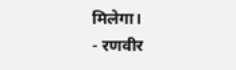मिलेगा।
- रणवीर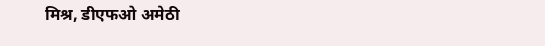मिश्र, डीएफओ अमेठी